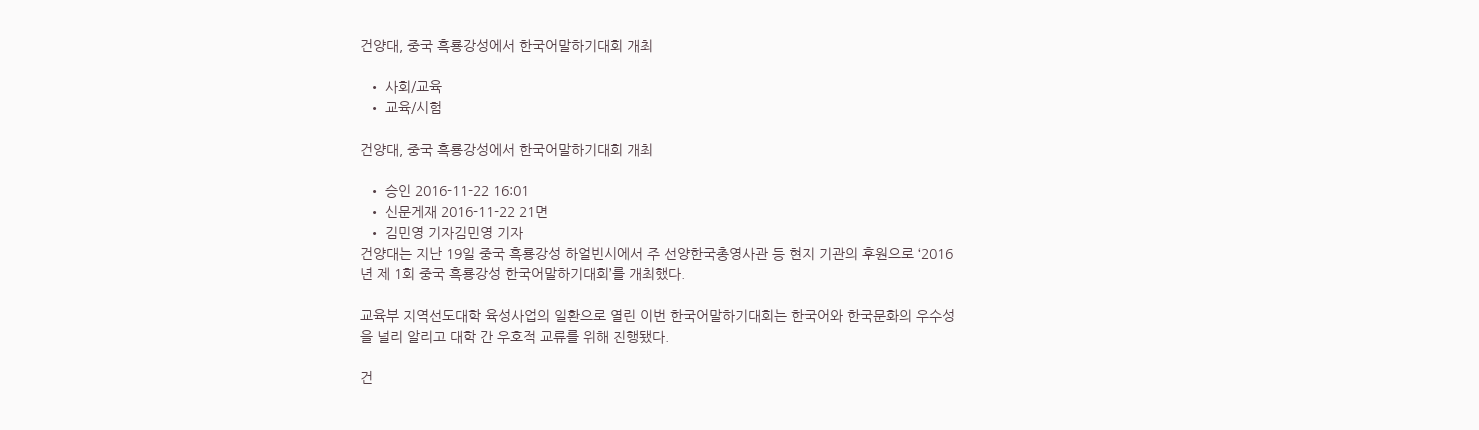건양대, 중국 흑룡강성에서 한국어말하기대회 개최

  • 사회/교육
  • 교육/시험

건양대, 중국 흑룡강성에서 한국어말하기대회 개최

  • 승인 2016-11-22 16:01
  • 신문게재 2016-11-22 21면
  • 김민영 기자김민영 기자
건양대는 지난 19일 중국 흑룡강성 하얼빈시에서 주 선양한국총영사관 등 현지 기관의 후원으로 ‘2016년 제 1회 중국 흑룡강성 한국어말하기대회’를 개최했다.

교육부 지역선도대학 육성사업의 일환으로 열린 이번 한국어말하기대회는 한국어와 한국문화의 우수성을 널리 알리고 대학 간 우호적 교류를 위해 진행됐다.

건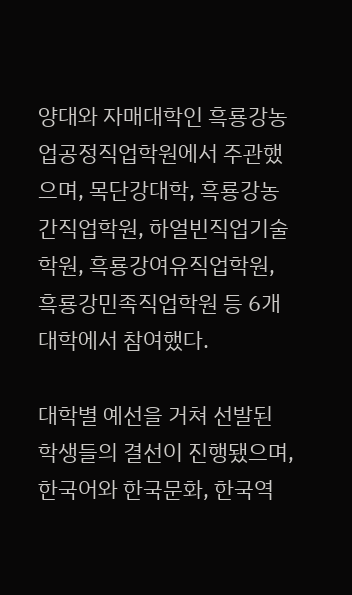양대와 자매대학인 흑룡강농업공정직업학원에서 주관했으며, 목단강대학, 흑룡강농간직업학원, 하얼빈직업기술학원, 흑룡강여유직업학원, 흑룡강민족직업학원 등 6개 대학에서 참여했다.

대학별 예선을 거쳐 선발된 학생들의 결선이 진행됐으며, 한국어와 한국문화, 한국역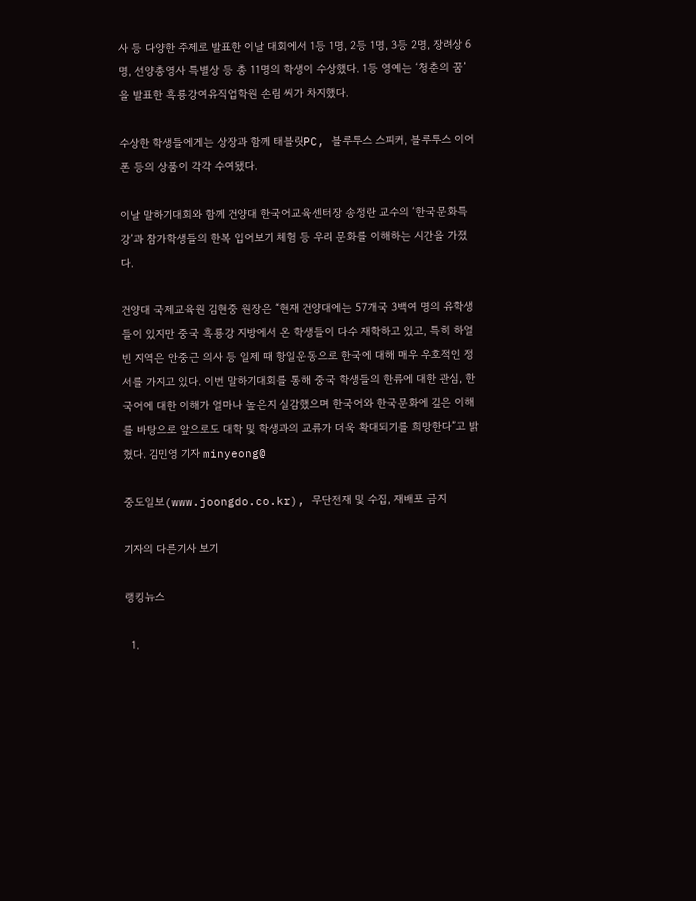사 등 다양한 주제로 발표한 이날 대회에서 1등 1명, 2등 1명, 3등 2명, 장려상 6명, 선양총영사 특별상 등 총 11명의 학생이 수상했다. 1등 영예는 ‘청춘의 꿈’을 발표한 흑룡강여유직업학원 손림 씨가 차지했다.

수상한 학생들에게는 상장과 함께 태블릿PC, 블루투스 스피커, 블루투스 이어폰 등의 상품이 각각 수여됐다.

이날 말하기대회와 함께 건양대 한국어교육센터장 송정란 교수의 ‘한국문화특강’과 참가학생들의 한복 입어보기 체험 등 우리 문화를 이해하는 시간을 가졌다.

건양대 국제교육원 김현중 원장은 “현재 건양대에는 57개국 3백여 명의 유학생들이 있지만 중국 흑룡강 지방에서 온 학생들이 다수 재학하고 있고, 특히 하얼빈 지역은 안중근 의사 등 일제 때 항일운동으로 한국에 대해 매우 우호적인 정서를 가지고 있다. 이번 말하기대회를 통해 중국 학생들의 한류에 대한 관심, 한국어에 대한 이해가 얼마나 높은지 실감했으며 한국어와 한국문화에 깊은 이해를 바탕으로 앞으로도 대학 및 학생과의 교류가 더욱 확대되기를 희망한다”고 밝혔다. 김민영 기자 minyeong@

중도일보(www.joongdo.co.kr), 무단전재 및 수집, 재배포 금지

기자의 다른기사 보기

랭킹뉴스

  1.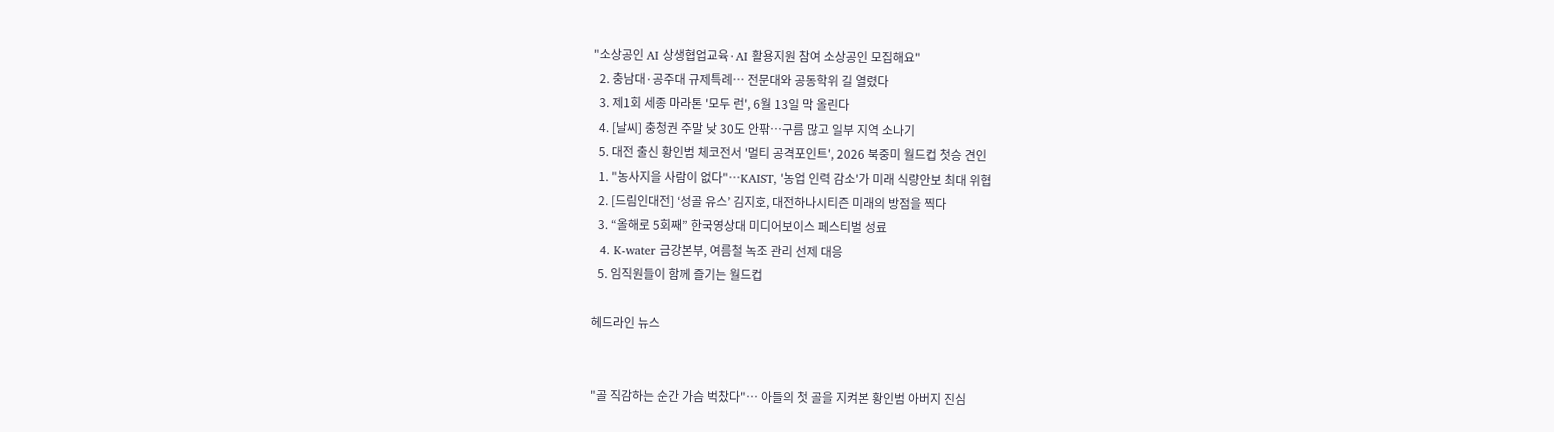"소상공인 AI 상생협업교육·AI 활용지원 참여 소상공인 모집해요"
  2. 충남대·공주대 규제특례… 전문대와 공동학위 길 열렸다
  3. 제1회 세종 마라톤 '모두 런', 6월 13일 막 올린다
  4. [날씨] 충청권 주말 낮 30도 안팎…구름 많고 일부 지역 소나기
  5. 대전 출신 황인범 체코전서 '멀티 공격포인트', 2026 북중미 월드컵 첫승 견인
  1. "농사지을 사람이 없다"…KAIST, '농업 인력 감소'가 미래 식량안보 최대 위협
  2. [드림인대전] ‘성골 유스’ 김지호, 대전하나시티즌 미래의 방점을 찍다
  3. “올해로 5회째” 한국영상대 미디어보이스 페스티벌 성료
  4. K-water 금강본부, 여름철 녹조 관리 선제 대응
  5. 임직원들이 함께 즐기는 월드컵

헤드라인 뉴스


"골 직감하는 순간 가슴 벅찼다"… 아들의 첫 골을 지켜본 황인범 아버지 진심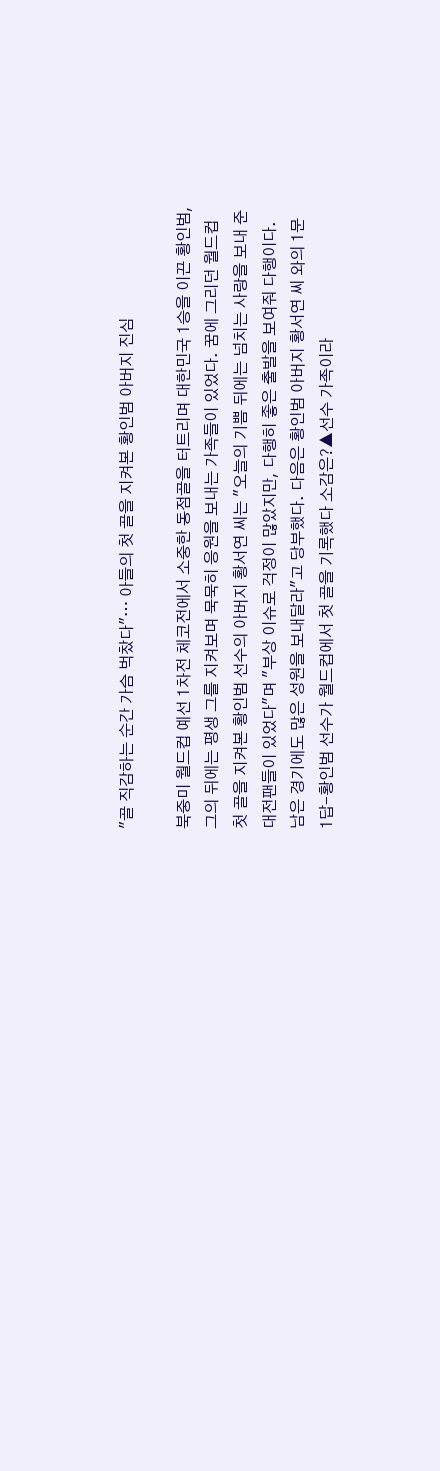"골 직감하는 순간 가슴 벅찼다"… 아들의 첫 골을 지켜본 황인범 아버지 진심

북중미 월드컵 예선 1차전 체코전에서 소중한 동점골을 터트리며 대한민국 1승을 이끈 황인범, 그의 뒤에는 평생 그를 지켜보며 묵묵히 응원을 보내는 가족들이 있었다. 꿈에 그리던 월드컵 첫 골을 지켜본 황인범 선수의 아버지 황서연 씨는 "오늘의 기쁨 뒤에는 넘치는 사랑을 보내 준 대전팬들이 있었다"며 "부상 이슈로 걱정이 많았지만, 다행히 좋은 출발을 보여줘 다행이다. 남은 경기에도 많은 성원을 보내달라"고 당부했다. 다음은 황인범 아버지 황서연 씨 와의 1문 1답-황인범 선수가 월드컵에서 첫 골을 기록했다 소감은?▲선수 가족이라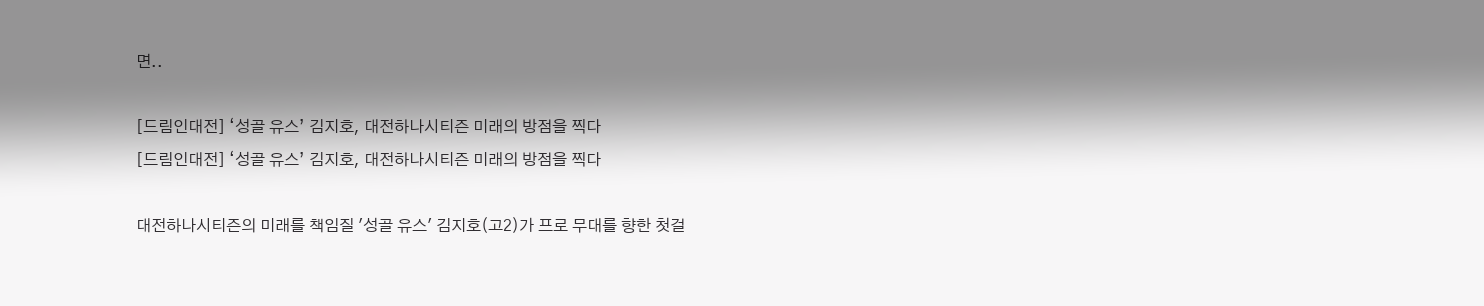면..

[드림인대전] ‘성골 유스’ 김지호, 대전하나시티즌 미래의 방점을 찍다
[드림인대전] ‘성골 유스’ 김지호, 대전하나시티즌 미래의 방점을 찍다

대전하나시티즌의 미래를 책임질 '성골 유스' 김지호(고2)가 프로 무대를 향한 첫걸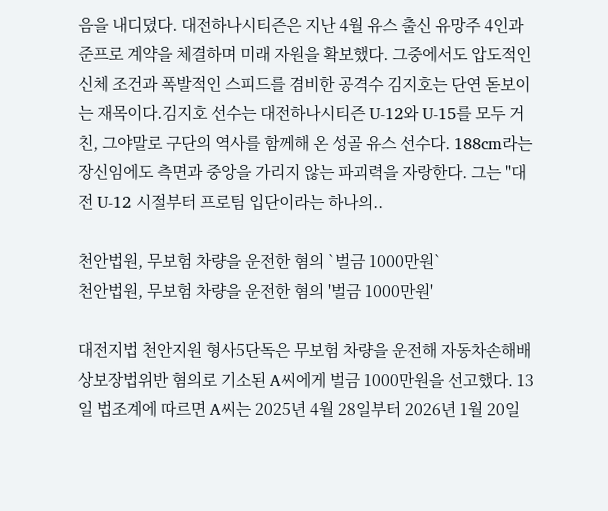음을 내디뎠다. 대전하나시티즌은 지난 4월 유스 출신 유망주 4인과 준프로 계약을 체결하며 미래 자원을 확보했다. 그중에서도 압도적인 신체 조건과 폭발적인 스피드를 겸비한 공격수 김지호는 단연 돋보이는 재목이다.김지호 선수는 대전하나시티즌 U-12와 U-15를 모두 거친, 그야말로 구단의 역사를 함께해 온 성골 유스 선수다. 188cm라는 장신임에도 측면과 중앙을 가리지 않는 파괴력을 자랑한다. 그는 "대전 U-12 시절부터 프로팀 입단이라는 하나의..

천안법원, 무보험 차량을 운전한 혐의 `벌금 1000만원`
천안법원, 무보험 차량을 운전한 혐의 '벌금 1000만원'

대전지법 천안지원 형사5단독은 무보험 차량을 운전해 자동차손해배상보장법위반 혐의로 기소된 A씨에게 벌금 1000만원을 선고했다. 13일 법조계에 따르면 A씨는 2025년 4월 28일부터 2026년 1월 20일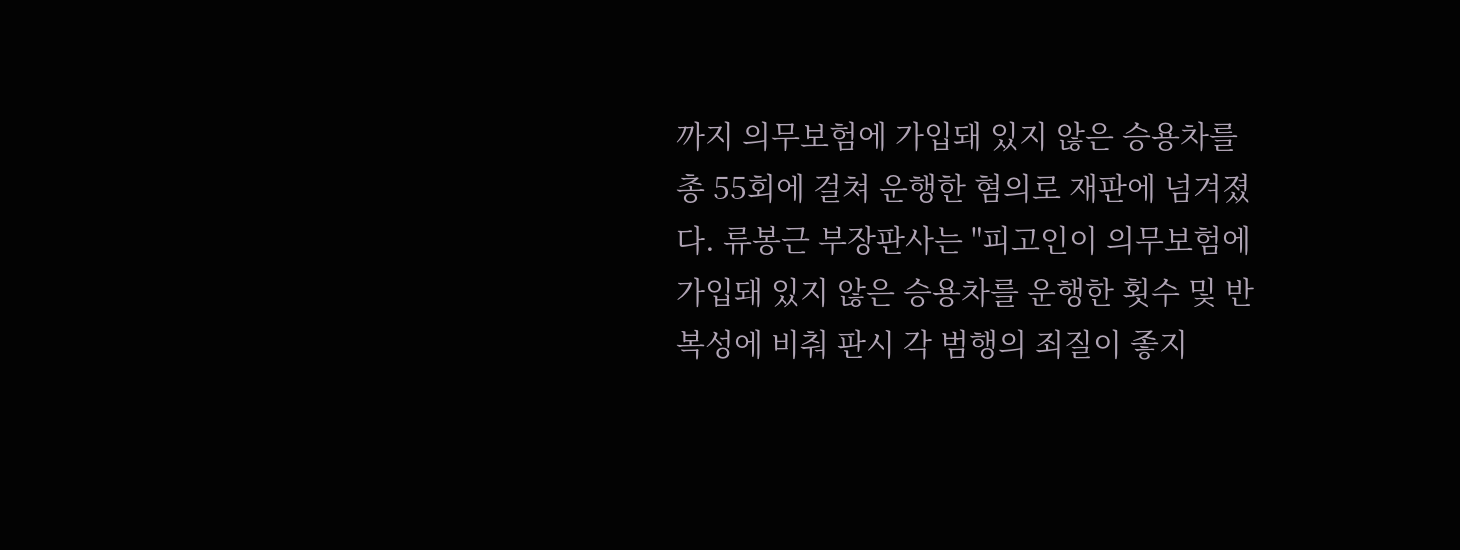까지 의무보험에 가입돼 있지 않은 승용차를 총 55회에 걸쳐 운행한 혐의로 재판에 넘겨졌다. 류봉근 부장판사는 "피고인이 의무보험에 가입돼 있지 않은 승용차를 운행한 횟수 및 반복성에 비춰 판시 각 범행의 죄질이 좋지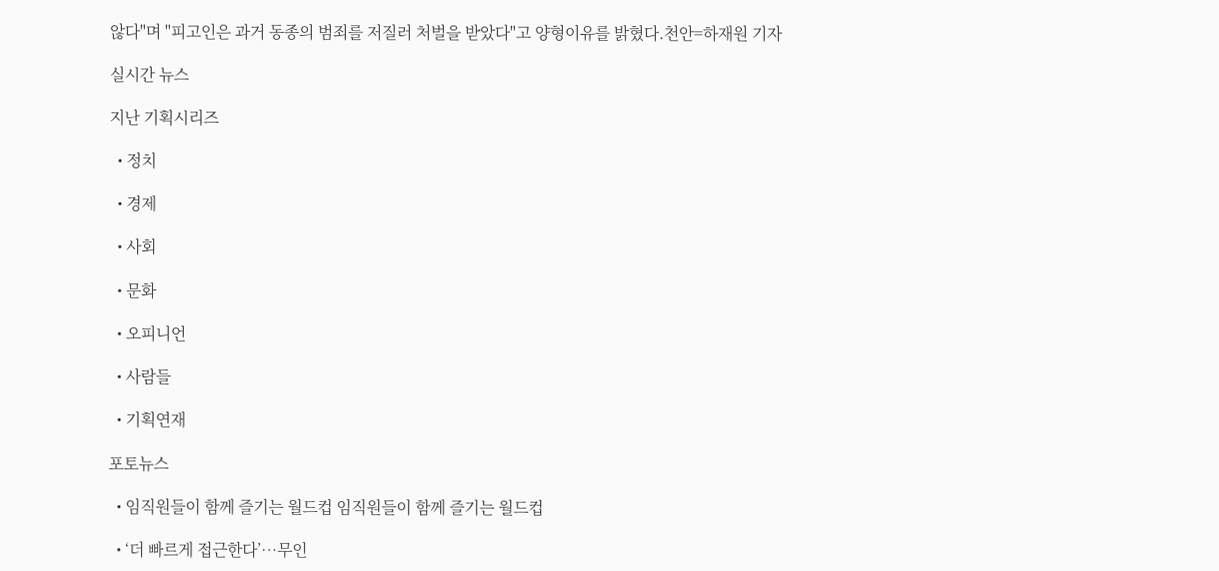않다"며 "피고인은 과거 동종의 범죄를 저질러 처벌을 받았다"고 양형이유를 밝혔다.천안=하재원 기자

실시간 뉴스

지난 기획시리즈

  • 정치

  • 경제

  • 사회

  • 문화

  • 오피니언

  • 사람들

  • 기획연재

포토뉴스

  • 임직원들이 함께 즐기는 월드컵 임직원들이 함께 즐기는 월드컵

  • ‘더 빠르게 접근한다’…무인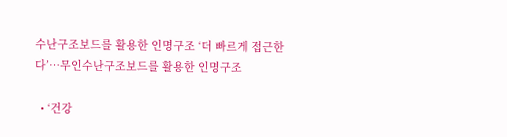수난구조보드를 활용한 인명구조 ‘더 빠르게 접근한다’…무인수난구조보드를 활용한 인명구조

  • ‘건강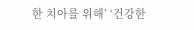한 치아를 위해’ ‘건강한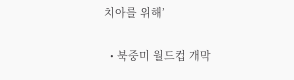치아를 위해’

  • 북중미 월드컵 개막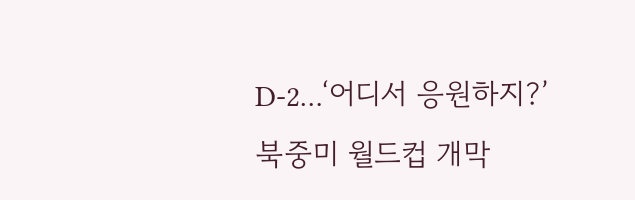D-2…‘어디서 응원하지?’ 북중미 월드컵 개막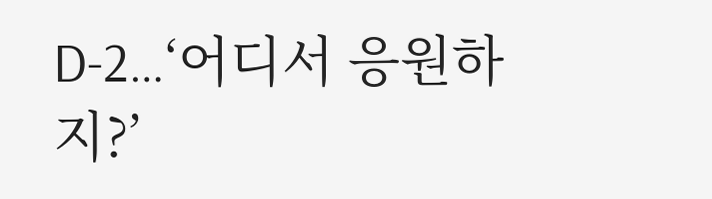D-2…‘어디서 응원하지?’